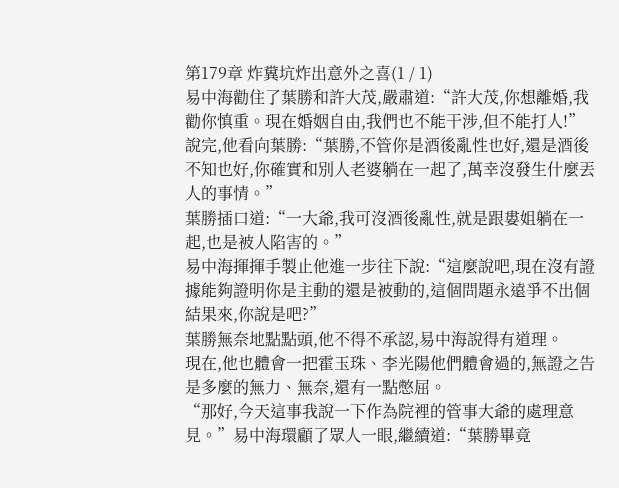第179章 炸糞坑炸出意外之喜(1 / 1)
易中海勸住了葉勝和許大茂,嚴肅道:“許大茂,你想離婚,我勸你慎重。現在婚姻自由,我們也不能干涉,但不能打人!”
說完,他看向葉勝:“葉勝,不管你是酒後亂性也好,還是酒後不知也好,你確實和別人老婆躺在一起了,萬幸沒發生什麼丟人的事情。”
葉勝插口道:“一大爺,我可沒酒後亂性,就是跟婁姐躺在一起,也是被人陷害的。”
易中海揮揮手製止他進一步往下說:“這麼說吧,現在沒有證據能夠證明你是主動的還是被動的,這個問題永遠爭不出個結果來,你說是吧?”
葉勝無奈地點點頭,他不得不承認,易中海說得有道理。
現在,他也體會一把霍玉珠、李光陽他們體會過的,無證之告是多麼的無力、無奈,還有一點憋屈。
“那好,今天這事我說一下作為院裡的管事大爺的處理意見。”易中海環顧了眾人一眼,繼續道:“葉勝畢竟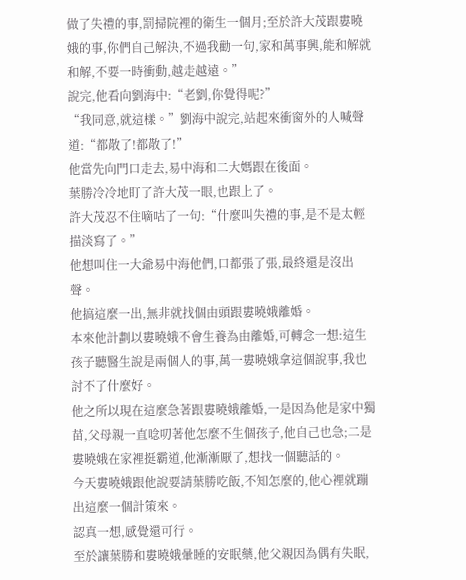做了失禮的事,罰掃院裡的衛生一個月;至於許大茂跟婁曉娥的事,你們自己解決,不過我勸一句,家和萬事興,能和解就和解,不要一時衝動,越走越遠。”
說完,他看向劉海中:“老劉,你覺得呢?”
“我同意,就這樣。”劉海中說完,站起來衝窗外的人喊聲道:“都散了!都散了!”
他當先向門口走去,易中海和二大媽跟在後面。
葉勝冷冷地盯了許大茂一眼,也跟上了。
許大茂忍不住嘀咕了一句:“什麼叫失禮的事,是不是太輕描淡寫了。”
他想叫住一大爺易中海他們,口都張了張,最終還是沒出聲。
他搞這麼一出,無非就找個由頭跟婁曉娥離婚。
本來他計劃以婁曉娥不會生養為由離婚,可轉念一想:這生孩子聽醫生說是兩個人的事,萬一婁曉娥拿這個說事,我也討不了什麼好。
他之所以現在這麼急著跟婁曉娥離婚,一是因為他是家中獨苗,父母親一直唸叨著他怎麼不生個孩子,他自己也急;二是婁曉娥在家裡挺霸道,他漸漸厭了,想找一個聽話的。
今天婁曉娥跟他說要請葉勝吃飯,不知怎麼的,他心裡就蹦出這麼一個計策來。
認真一想,感覺還可行。
至於讓葉勝和婁曉娥暈睡的安眠藥,他父親因為偶有失眠,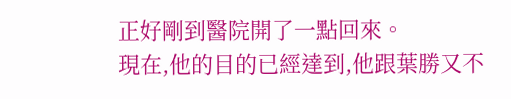正好剛到醫院開了一點回來。
現在,他的目的已經達到,他跟葉勝又不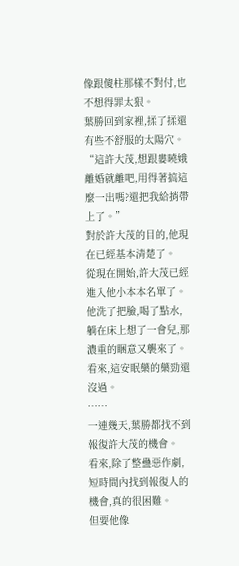像跟傻柱那樣不對付,也不想得罪太狠。
葉勝回到家裡,揉了揉還有些不舒服的太陽穴。
“這許大茂,想跟婁曉娥離婚就離吧,用得著搞這麼一出嗎?還把我給捎帶上了。”
對於許大茂的目的,他現在已經基本清楚了。
從現在開始,許大茂已經進入他小本本名單了。
他洗了把臉,喝了點水,躺在床上想了一會兒,那濃重的睏意又襲來了。
看來,這安眠藥的藥勁還沒過。
……
一連幾天,葉勝都找不到報復許大茂的機會。
看來,除了整蠱惡作劇,短時間內找到報復人的機會,真的很困難。
但要他像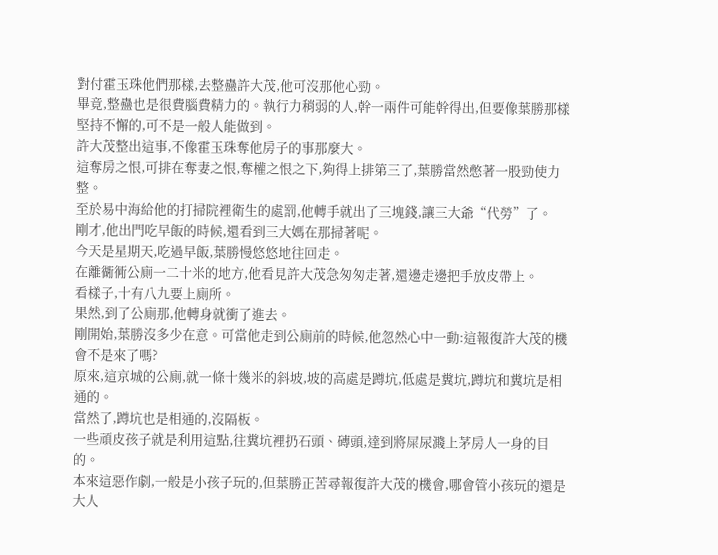對付霍玉珠他們那樣,去整蠱許大茂,他可沒那他心勁。
畢竟,整蠱也是很費腦費精力的。執行力稍弱的人,幹一兩件可能幹得出,但要像葉勝那樣堅持不懈的,可不是一般人能做到。
許大茂整出這事,不像霍玉珠奪他房子的事那麼大。
這奪房之恨,可排在奪妻之恨,奪權之恨之下,夠得上排第三了,葉勝當然憋著一股勁使力整。
至於易中海給他的打掃院裡衛生的處罰,他轉手就出了三塊錢,讓三大爺“代勞”了。
剛才,他出門吃早飯的時候,還看到三大媽在那掃著呢。
今天是星期天,吃過早飯,葉勝慢悠悠地往回走。
在離衚衕公廁一二十米的地方,他看見許大茂急匆匆走著,還邊走邊把手放皮帶上。
看樣子,十有八九要上廁所。
果然,到了公廁那,他轉身就衝了進去。
剛開始,葉勝沒多少在意。可當他走到公廁前的時候,他忽然心中一動:這報復許大茂的機會不是來了嗎?
原來,這京城的公廁,就一條十幾米的斜坡,坡的高處是蹲坑,低處是糞坑,蹲坑和糞坑是相通的。
當然了,蹲坑也是相通的,沒隔板。
一些頑皮孩子就是利用這點,往糞坑裡扔石頭、磚頭,達到將屎尿濺上茅房人一身的目的。
本來這惡作劇,一般是小孩子玩的,但葉勝正苦尋報復許大茂的機會,哪會管小孩玩的還是大人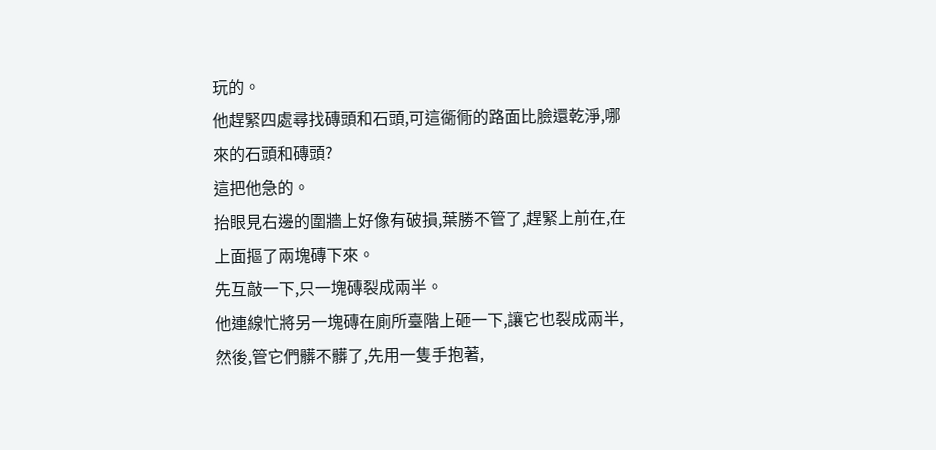玩的。
他趕緊四處尋找磚頭和石頭,可這衚衕的路面比臉還乾淨,哪來的石頭和磚頭?
這把他急的。
抬眼見右邊的圍牆上好像有破損,葉勝不管了,趕緊上前在,在上面摳了兩塊磚下來。
先互敲一下,只一塊磚裂成兩半。
他連線忙將另一塊磚在廁所臺階上砸一下,讓它也裂成兩半,然後,管它們髒不髒了,先用一隻手抱著,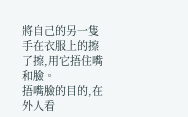將自己的另一隻手在衣服上的擦了擦,用它捂住嘴和臉。
捂嘴臉的目的,在外人看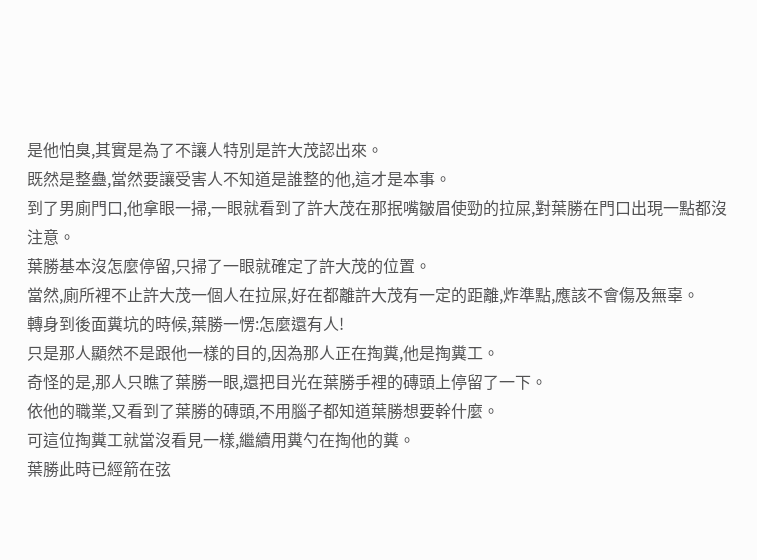是他怕臭,其實是為了不讓人特別是許大茂認出來。
既然是整蠱,當然要讓受害人不知道是誰整的他,這才是本事。
到了男廁門口,他拿眼一掃,一眼就看到了許大茂在那抿嘴皺眉使勁的拉屎,對葉勝在門口出現一點都沒注意。
葉勝基本沒怎麼停留,只掃了一眼就確定了許大茂的位置。
當然,廁所裡不止許大茂一個人在拉屎,好在都離許大茂有一定的距離,炸準點,應該不會傷及無辜。
轉身到後面糞坑的時候,葉勝一愣:怎麼還有人!
只是那人顯然不是跟他一樣的目的,因為那人正在掏糞,他是掏糞工。
奇怪的是,那人只瞧了葉勝一眼,還把目光在葉勝手裡的磚頭上停留了一下。
依他的職業,又看到了葉勝的磚頭,不用腦子都知道葉勝想要幹什麼。
可這位掏糞工就當沒看見一樣,繼續用糞勺在掏他的糞。
葉勝此時已經箭在弦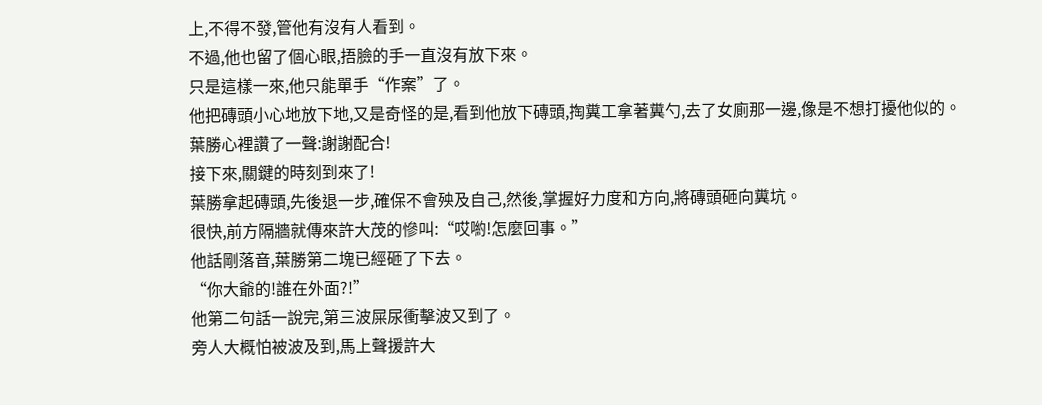上,不得不發,管他有沒有人看到。
不過,他也留了個心眼,捂臉的手一直沒有放下來。
只是這樣一來,他只能單手“作案”了。
他把磚頭小心地放下地,又是奇怪的是,看到他放下磚頭,掏糞工拿著糞勺,去了女廁那一邊,像是不想打擾他似的。
葉勝心裡讚了一聲:謝謝配合!
接下來,關鍵的時刻到來了!
葉勝拿起磚頭,先後退一步,確保不會殃及自己,然後,掌握好力度和方向,將磚頭砸向糞坑。
很快,前方隔牆就傳來許大茂的慘叫:“哎喲!怎麼回事。”
他話剛落音,葉勝第二塊已經砸了下去。
“你大爺的!誰在外面?!”
他第二句話一說完,第三波屎尿衝擊波又到了。
旁人大概怕被波及到,馬上聲援許大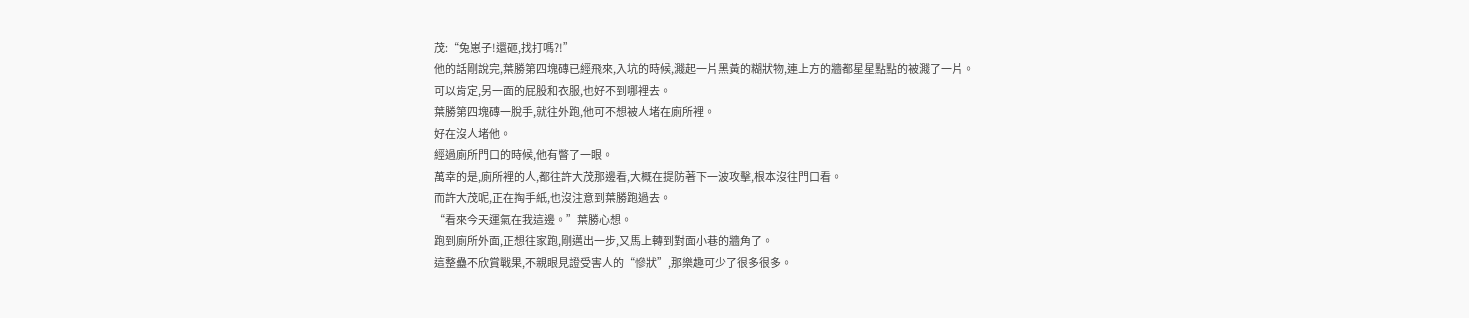茂:“兔崽子!還砸,找打嗎?!”
他的話剛說完,葉勝第四塊磚已經飛來,入坑的時候,濺起一片黑黃的糊狀物,連上方的牆都星星點點的被濺了一片。
可以肯定,另一面的屁股和衣服,也好不到哪裡去。
葉勝第四塊磚一脫手,就往外跑,他可不想被人堵在廁所裡。
好在沒人堵他。
經過廁所門口的時候,他有瞥了一眼。
萬幸的是,廁所裡的人,都往許大茂那邊看,大概在提防著下一波攻擊,根本沒往門口看。
而許大茂呢,正在掏手紙,也沒注意到葉勝跑過去。
“看來今天運氣在我這邊。”葉勝心想。
跑到廁所外面,正想往家跑,剛邁出一步,又馬上轉到對面小巷的牆角了。
這整蠱不欣賞戰果,不親眼見證受害人的“慘狀”,那樂趣可少了很多很多。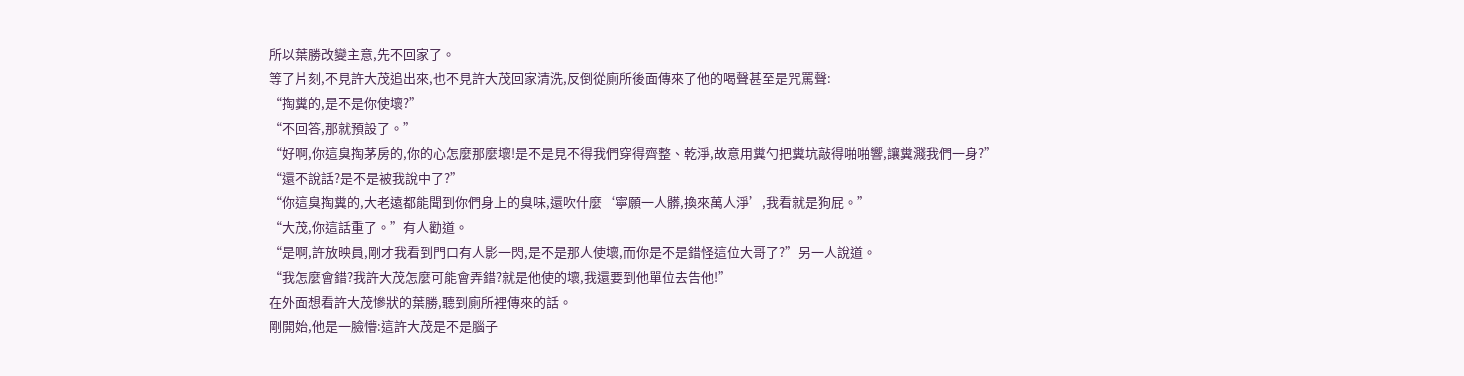所以葉勝改變主意,先不回家了。
等了片刻,不見許大茂追出來,也不見許大茂回家清洗,反倒從廁所後面傳來了他的喝聲甚至是咒罵聲:
“掏糞的,是不是你使壞?”
“不回答,那就預設了。”
“好啊,你這臭掏茅房的,你的心怎麼那麼壞!是不是見不得我們穿得齊整、乾淨,故意用糞勺把糞坑敲得啪啪響,讓糞濺我們一身?”
“還不說話?是不是被我說中了?”
“你這臭掏糞的,大老遠都能聞到你們身上的臭味,還吹什麼‘寧願一人髒,換來萬人淨’,我看就是狗屁。”
“大茂,你這話重了。”有人勸道。
“是啊,許放映員,剛才我看到門口有人影一閃,是不是那人使壞,而你是不是錯怪這位大哥了?”另一人說道。
“我怎麼會錯?我許大茂怎麼可能會弄錯?就是他使的壞,我還要到他單位去告他!”
在外面想看許大茂慘狀的葉勝,聽到廁所裡傳來的話。
剛開始,他是一臉懵:這許大茂是不是腦子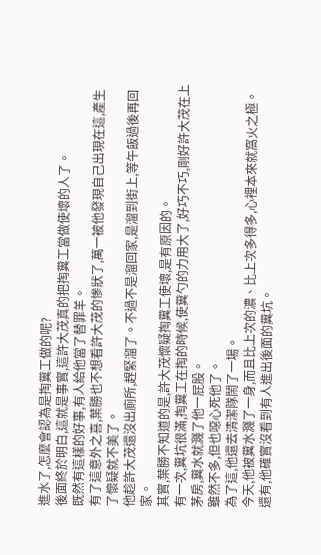進水了,怎麼會認為是掏糞工做的呢?
後面終於明白,這就是事實,這許大茂真的把掏糞工當做使壞的人了。
既然有這樣的好事,有人給他當了替罪羊。
有了這意外之喜,葉勝也不想看許大茂的慘狀了,萬一被他發現自己出現在這,產生了懷疑就不美了。
他趁許大茂還沒出廁所,趕緊溜了。不過不是溜回家,是溜到街上,等午飯過後再回家。
其實,葉勝不知道的是,許大茂懷疑掏糞工使壞,是有原因的。
有一次,糞坑很滿,掏糞工在掏的時候,使糞勺的力用大了,好巧不巧,剛好許大茂在上茅房,糞水就濺了他一屁股。
雖然不多,但也噁心死他了。
為了這,他還去清潔隊鬧了一場。
今天,他被糞水濺了一身,而且比上次的濃、比上次多得多,心裡本來就窩火之極。還有,他確實沒看到有人進出後面的糞坑。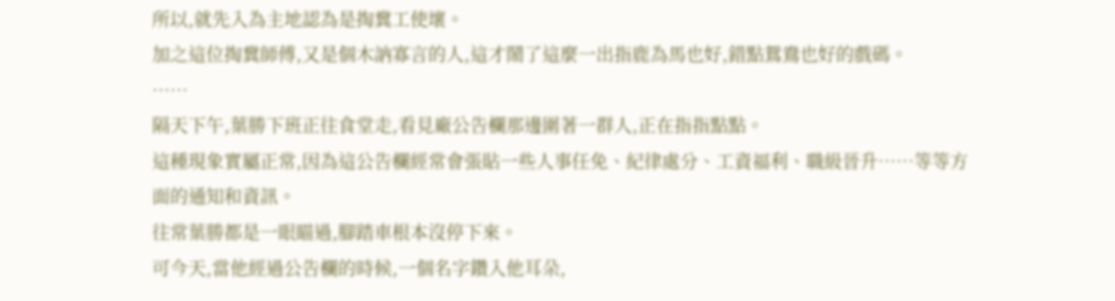所以,就先入為主地認為是掏糞工使壞。
加之這位掏糞師傅,又是個木訥寡言的人,這才鬧了這麼一出指鹿為馬也好,錯點鴛鴦也好的戲碼。
……
隔天下午,葉勝下班正往食堂走,看見廠公告欄那邊圍著一群人,正在指指點點。
這種現象實屬正常,因為這公告欄經常會張貼一些人事任免、紀律處分、工資福利、職級晉升……等等方面的通知和資訊。
往常葉勝都是一眼瞄過,腳踏車根本沒停下來。
可今天,當他經過公告欄的時候,一個名字鑽入他耳朵,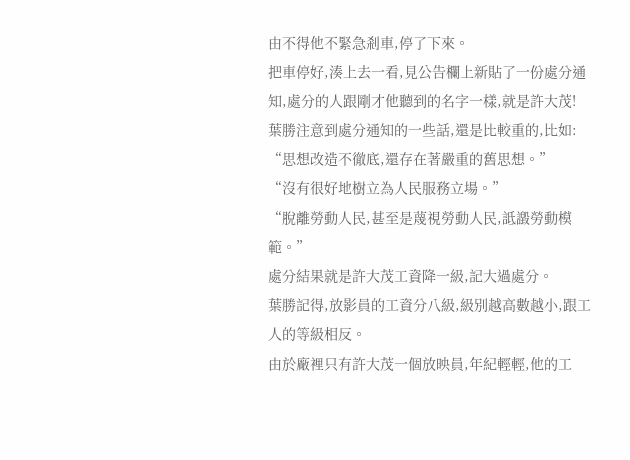由不得他不緊急剎車,停了下來。
把車停好,湊上去一看,見公告欄上新貼了一份處分通知,處分的人跟剛才他聽到的名字一樣,就是許大茂!
葉勝注意到處分通知的一些話,還是比較重的,比如:
“思想改造不徹底,還存在著嚴重的舊思想。”
“沒有很好地樹立為人民服務立場。”
“脫離勞動人民,甚至是蔑視勞動人民,詆譭勞動模範。”
處分結果就是許大茂工資降一級,記大過處分。
葉勝記得,放影員的工資分八級,級別越高數越小,跟工人的等級相反。
由於廠裡只有許大茂一個放映員,年紀輕輕,他的工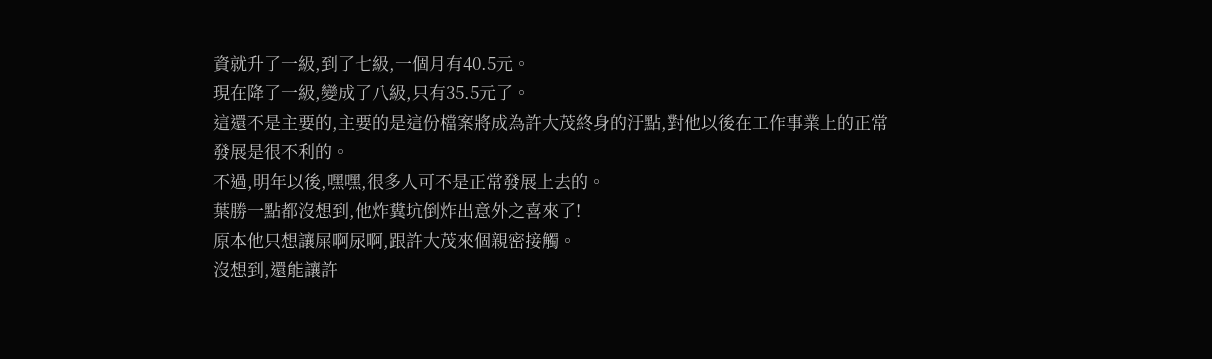資就升了一級,到了七級,一個月有40.5元。
現在降了一級,變成了八級,只有35.5元了。
這還不是主要的,主要的是這份檔案將成為許大茂終身的汙點,對他以後在工作事業上的正常發展是很不利的。
不過,明年以後,嘿嘿,很多人可不是正常發展上去的。
葉勝一點都沒想到,他炸糞坑倒炸出意外之喜來了!
原本他只想讓屎啊尿啊,跟許大茂來個親密接觸。
沒想到,還能讓許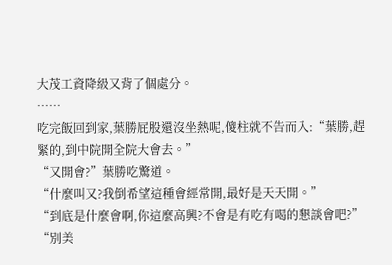大茂工資降級又背了個處分。
……
吃完飯回到家,葉勝屁股還沒坐熱呢,傻柱就不告而入:“葉勝,趕緊的,到中院開全院大會去。”
“又開會?”葉勝吃驚道。
“什麼叫又?我倒希望這種會經常開,最好是天天開。”
“到底是什麼會啊,你這麼高興?不會是有吃有喝的懇談會吧?”
“別美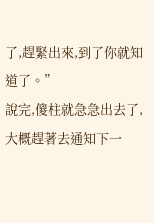了,趕緊出來,到了你就知道了。”
說完,傻柱就急急出去了,大概趕著去通知下一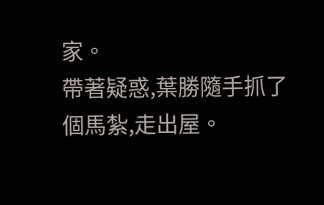家。
帶著疑惑,葉勝隨手抓了個馬紮,走出屋。